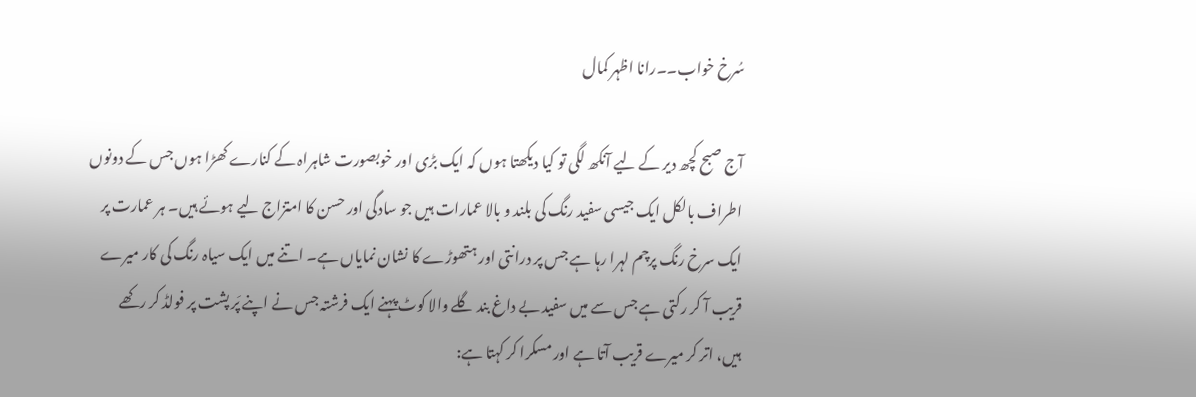سُرخ خواب۔۔رانا اظہر کمال

آج صبح کچھ دیر کے لیے آنکھ لگی تو کیا دیکھتا ہوں کہ ایک بڑی اور خوبصورت شاہراہ کے کنارے کھڑا ہوں جس کے دونوں اطراف بالکل ایک جیسی سفید رنگ کی بلند و بالا عمارات ہیں جو سادگی اور حسن کا امتزاج لیے ہوئے ہیں۔ ہر عمارت پر ایک سرخ رنگ پرچم لہرا رہا ہے جس پر درانتی اور ہتھوڑے کا نشان نمایاں ہے۔ اتنے میں ایک سیاہ رنگ کی کار میرے قریب آ کر رکتی ہے جس سے میں سفید بے داغ بند گلے والا کوٹ پہنے ایک فرشتہ جس نے اپنے پَر پشت پر فولڈ کر رکھے ہیں، اتر کر میرے قریب آتا ہے اور مسکرا کر کہتا ہے: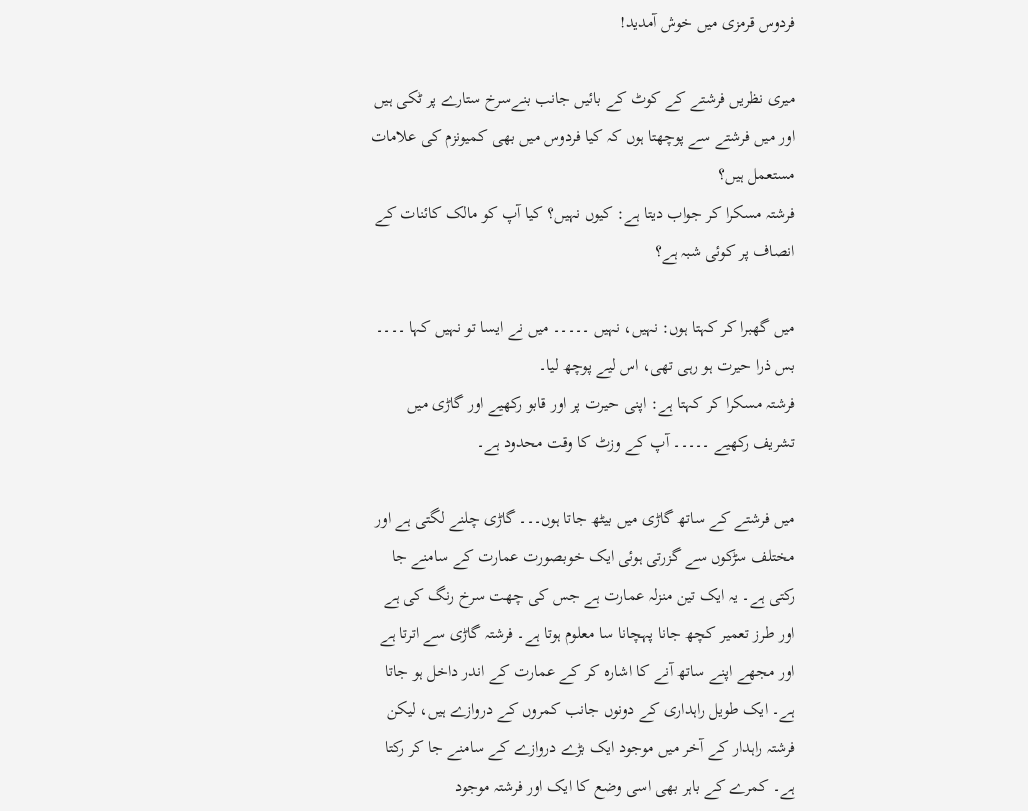فردوس قرمزی میں خوش آمدید!

میری نظریں فرشتے کے کوٹ کے بائیں جانب بنےسرخ ستارے پر ٹکی ہیں اور میں فرشتے سے پوچھتا ہوں کہ کیا فردوس میں بھی کمیونزم کی علامات مستعمل ہیں؟
فرشتہ مسکرا کر جواب دیتا ہے: کیوں نہیں؟ کیا آپ کو مالک کائنات کے انصاف پر کوئی شبہ ہے؟

میں گھبرا کر کہتا ہوں: نہیں، نہیں ۔۔۔۔۔ میں نے ایسا تو نہیں کہا ۔۔۔۔ بس ذرا حیرت ہو رہی تھی، اس لیے پوچھ لیا۔
فرشتہ مسکرا کر کہتا ہے: اپنی حیرت پر اور قابو رکھیے اور گاڑی میں تشریف رکھیے ۔۔۔۔۔ آپ کے وزٹ کا وقت محدود ہے۔

میں فرشتے کے ساتھ گاڑی میں بیٹھ جاتا ہوں۔۔۔ گاڑی چلنے لگتی ہے اور مختلف سڑکوں سے گزرتی ہوئی ایک خوبصورت عمارت کے سامنے جا رکتی ہے۔ یہ ایک تین منزلہ عمارت ہے جس کی چھت سرخ رنگ کی ہے اور طرز تعمیر کچھ جانا پہچانا سا معلوم ہوتا ہے۔ فرشتہ گاڑی سے اترتا ہے اور مجھے اپنے ساتھ آنے کا اشارہ کر کے عمارت کے اندر داخل ہو جاتا ہے۔ ایک طویل راہداری کے دونوں جانب کمروں کے دروازے ہیں، لیکن فرشتہ راہدار کے آخر میں موجود ایک بڑے دروازے کے سامنے جا کر رکتا ہے۔ کمرے کے باہر بھی اسی وضع کا ایک اور فرشتہ موجود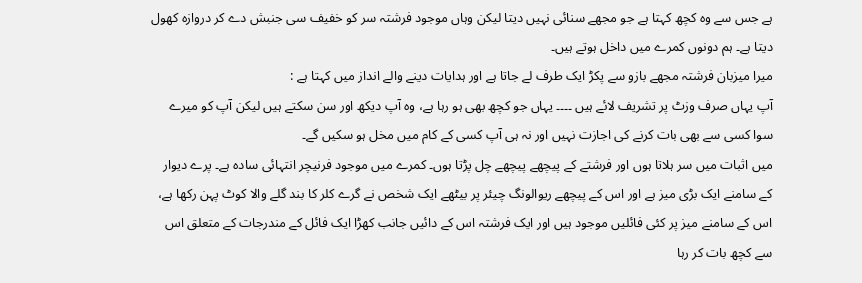ہے جس سے وہ کچھ کہتا ہے جو مجھے سنائی نہیں دیتا لیکن وہاں موجود فرشتہ سر کو خفیف سی جنبش دے کر دروازہ کھول دیتا ہے۔ ہم دونوں کمرے میں داخل ہوتے ہیں۔
میرا میزبان فرشتہ مجھے بازو سے پکڑ ایک طرف لے جاتا ہے اور ہدایات دینے والے انداز میں کہتا ہے :
آپ یہاں صرف وزٹ پر تشریف لائے ہیں ۔۔۔۔ یہاں جو کچھ بھی ہو رہا ہے، وہ آپ دیکھ اور سن سکتے ہیں لیکن آپ کو میرے سوا کسی سے بھی بات کرنے کی اجازت نہیں اور نہ ہی آپ کسی کے کام میں مخل ہو سکیں گے۔
میں اثبات میں سر ہلاتا ہوں اور فرشتے کے پیچھے پیچھے چل پڑتا ہوں۔ کمرے میں موجود فرنیچر انتہائی سادہ ہے۔ پرے دیوار کے سامنے ایک بڑی میز ہے اور اس کے پیچھے ریوالونگ چیئر پر بیٹھے ایک شخص نے گرے کلر کا بند گلے والا کوٹ پہن رکھا ہے، اس کے سامنے میز پر کئی فائلیں موجود ہیں اور ایک فرشتہ اس کے دائیں جانب کھڑا ایک فائل کے مندرجات کے متعلق اس سے کچھ بات کر رہا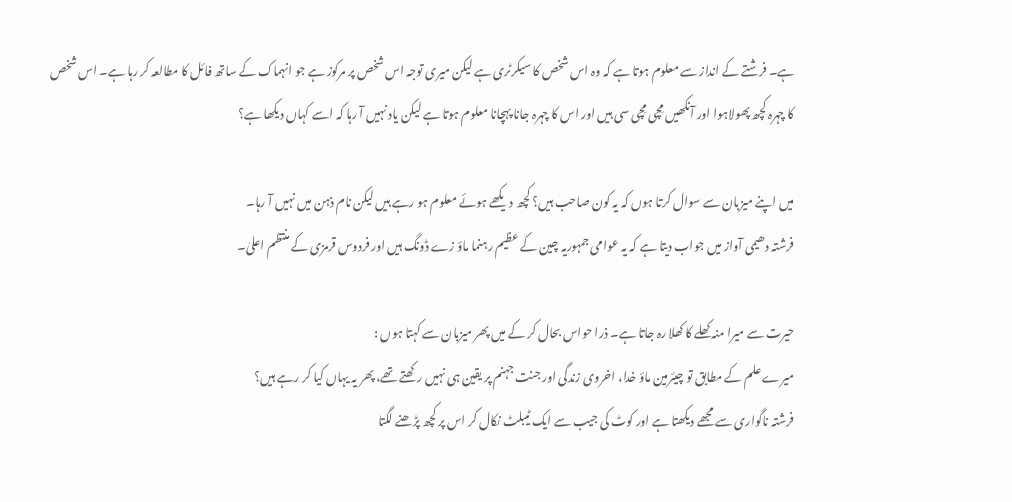ہے۔ فرشتے کے انداز سے معلوم ہوتا ہے کہ وہ اس شخص کا سیکرٹری ہے لیکن میری توجہ اس شخص پر مرکوز ہے جو انہماک کے ساتھ فائل کا مطالعہ کر رہا ہے۔ اس شخص کا چہرہ کچھ پھولاہوا اور آنکھیں مِچی مِچی سی ہیں اور اس کا چہرہ جانا پہچانا معلوم ہوتا ہے لیکن یاد نہیں آ رہا کہ اسے کہاں دیکھا ہے؟

میں اپنے میزبان سے سوال کرتا ہوں کہ یہ کون صاحب ہیں؟ کچھ دیکھے ہوئے معلوم ہو رہے ہیں لیکن نام ذہن میں نہیں آ رہا۔
فرشتہ دھیمی آواز میں جواب دیتا ہے کہ یہ عوامی جمہوریہ چین کے عظیم رہنما ماؤ زے ڈونگ ہیں اور فردوس قرمزی کے منتظم اعلیٰ۔

حیرت سے میرا منہ کھلے کا کھلا رہ جاتا ہے۔ ذرا حواس بحال کر کے میں پھر میزبان سے کہتا ہوں :
میرے علم کے مطابق تو چیئرمین ماؤ خدا، اخروی زندگی اور جنت جہنم پر یقین ہی نہیں رکھتے تھے، پھر یہ یہاں کیا کر رہے ہیں؟
فرشتہ ناگواری سے مجھے دیکھتا ہے اور کوٹ کی جیب سے ایک ٹیبلٹ نکال کر اس پر کچھ پڑھنے لگتا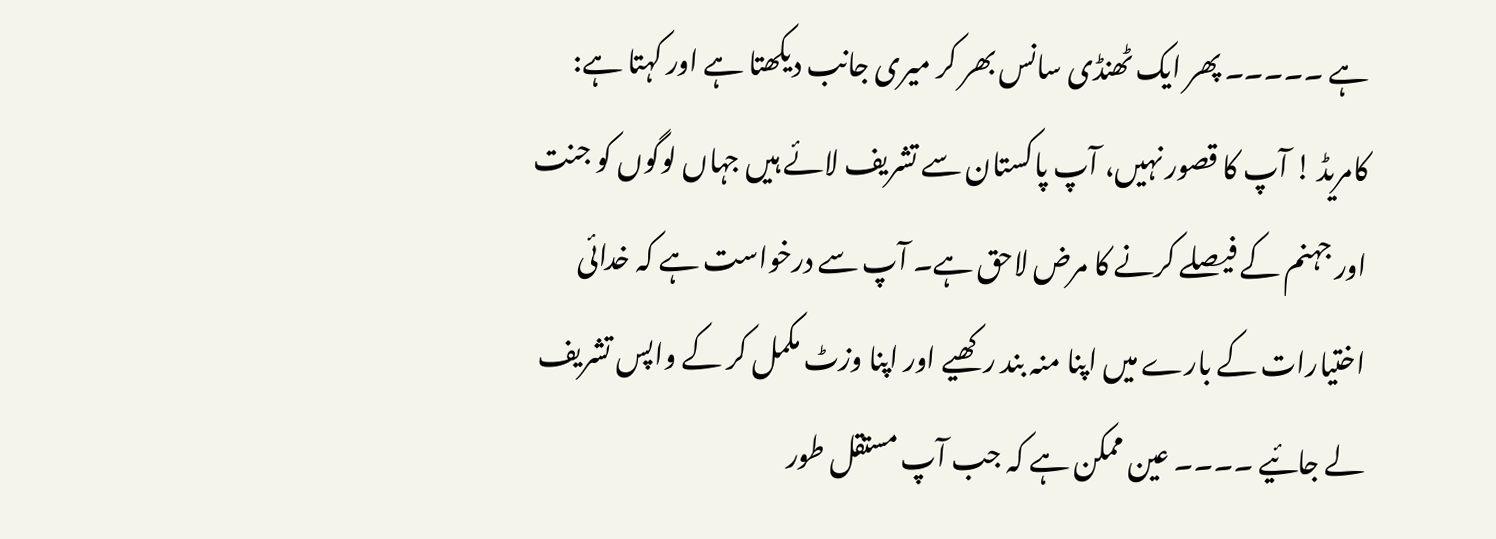ہے ۔۔۔۔۔ پھر ایک ٹھنڈی سانس بھر کر میری جانب دیکھتا ہے اور کہتا ہے:
کامریڈ ! آپ کا قصور نہیں، آپ پاکستان سے تشریف لائے ہیں جہاں لوگوں کو جنت اور جہنم کے فیصلے کرنے کا مرض لاحق ہے۔ آپ سے درخواست ہے کہ خدائی اختیارات کے بارے میں اپنا منہ بند رکھیے اور اپنا وزٹ مکمل کر کے واپس تشریف لے جائیے ۔۔۔۔ عین ممکن ہے کہ جب آپ مستقل طور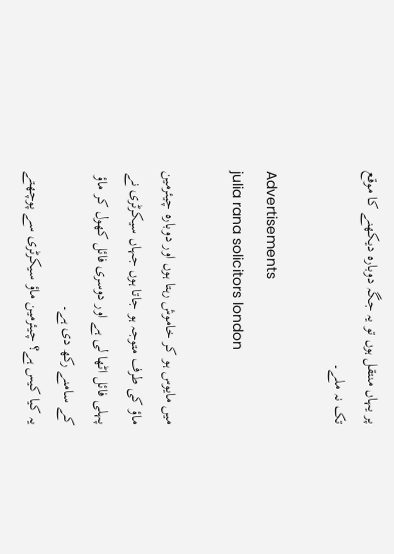پر یہاں منتقل ہوں تو یہ جگہ دوبارہ دیکھنے کا موقع تک نہ ملے۔

Advertisements
julia rana solicitors london

میں مایوس ہو کر خاموش رہتا ہوں اور دوبارہ چیئرمین ماؤ کی طرف متوجہ ہو جاتا ہوں جہاں سیکرٹری نے پہلی فائل اٹھا لی ہے اور دوسری فائل کھول کر ماؤ کے سامنے رکھ دی ہے۔
یہ کیا کیس ہے؟ چیئرمین ماؤ سیکرٹری سے پوچھتے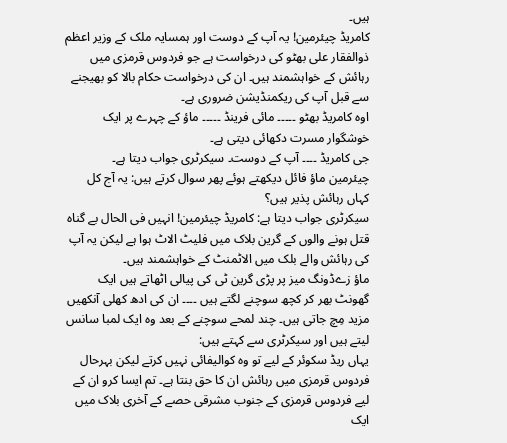ہیں۔
کامریڈ چیئرمین! یہ آپ کے دوست اور ہمسایہ ملک کے وزیر اعظم ذوالفقار علی بھٹو کی درخواست ہے جو فردوس قرمزی میں رہائش کے خواہشمند ہیں۔ ان کی درخواست حکام بالا کو بھیجنے سے قبل آپ کی ریکمنڈیشن ضروری ہے۔
اوہ کامریڈ بھٹو ۔۔۔۔۔ مائی فرینڈ ۔۔۔۔۔ ماؤ کے چہرے پر ایک خوشگوار مسرت دکھائی دیتی ہے۔
جی کامریڈ ۔۔۔۔ آپ کے دوست۔ سیکرٹری جواب دیتا ہے۔
چیئرمین ماؤ فائل دیکھتے ہوئے پھر سوال کرتے ہیں: یہ آج کل کہاں رہائش پذیر ہیں؟
سیکرٹری جواب دیتا ہے: کامریڈ چیئرمین! انہیں فی الحال بے گناہ قتل ہونے والوں کے گرین بلاک میں فلیٹ الاٹ ہوا ہے لیکن یہ آپ کی رہائش والے بلک میں الاٹمنٹ کے خواہشمند ہیں۔
ماؤ زےڈونگ میز پر پڑی گرین ٹی کی پیالی اٹھاتے ہیں ایک گھونٹ بھر کر کچھ سوچنے لگتے ہیں ۔۔۔۔ ان کی ادھ کھلی آنکھیں مزید مِچ جاتی ہیں۔ چند لمحے سوچنے کے بعد وہ ایک لمبا سانس لیتے ہیں اور سیکرٹری سے کہتے ہیں:
یہاں ریڈ سکوئر کے لیے تو وہ کوالیفائی نہیں کرتے لیکن بہرحال فردوس قرمزی میں رہائش ان کا حق بنتا ہے۔ تم ایسا کرو ان کے لیے فردوس قرمزی کے جنوب مشرقی حصے کے آخری بلاک میں ایک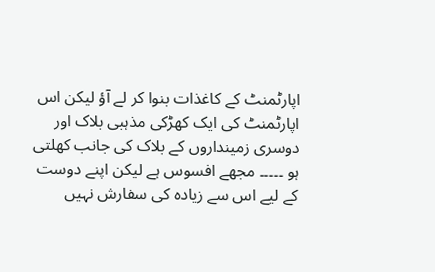اپارٹمنٹ کے کاغذات بنوا کر لے آؤ لیکن اس اپارٹمنٹ کی ایک کھڑکی مذہبی بلاک اور دوسری زمینداروں کے بلاک کی جانب کھلتی ہو ۔۔۔۔۔ مجھے افسوس ہے لیکن اپنے دوست کے لیے اس سے زیادہ کی سفارش نہیں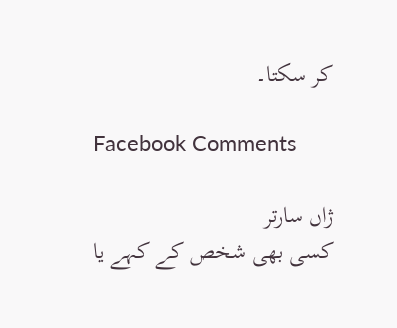کر سکتا۔

Facebook Comments

ژاں سارتر
کسی بھی شخص کے کہے یا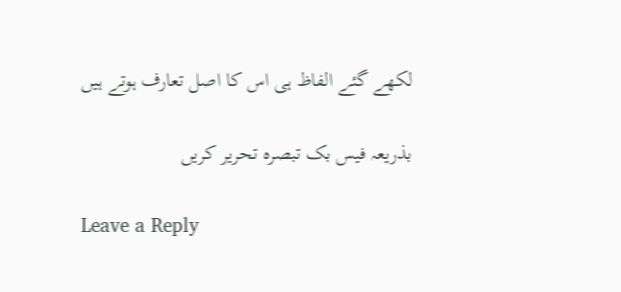لکھے گئے الفاظ ہی اس کا اصل تعارف ہوتے ہیں

بذریعہ فیس بک تبصرہ تحریر کریں

Leave a Reply